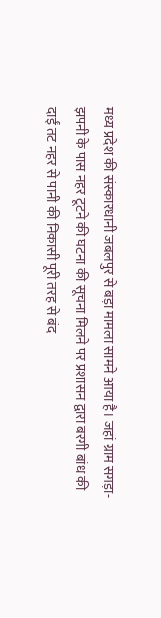मध्य प्रदेश की संस्कारधानी जबलपुर से बड़ा मामला सामने आया है। जहां ग्राम सगड़ा-झपनी के पास नहर टूटने की घटना की सूचना मिलने पर प्रशासन द्वारा बरगी बांध की दाईं तट नहर से पानी की निकासी पूरी तरह से बंद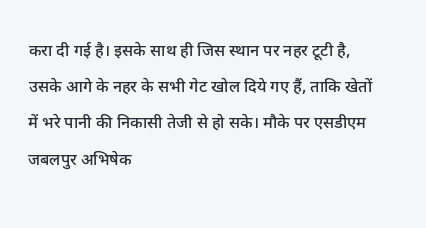करा दी गई है। इसके साथ ही जिस स्थान पर नहर टूटी है, उसके आगे के नहर के सभी गेट खोल दिये गए हैं, ताकि खेतों में भरे पानी की निकासी तेजी से हो सके। मौके पर एसडीएम जबलपुर अभिषेक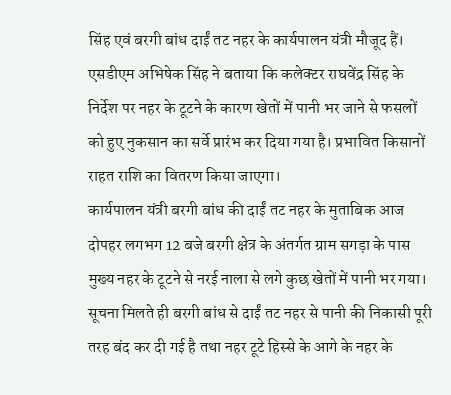सिंह एवं बरगी बांध दाईं तट नहर के कार्यपालन यंत्री मौजूद हैं।
एसडीएम अभिषेक सिंह ने बताया कि कलेक्टर राघवेंद्र सिंह के निर्देश पर नहर के टूटने के कारण खेतों में पानी भर जाने से फसलों को हुए नुकसान का सर्वे प्रारंभ कर दिया गया है। प्रभावित किसानों राहत राशि का वितरण किया जाएगा।
कार्यपालन यंत्री बरगी बांध की दाईं तट नहर के मुताबिक आज दोपहर लगभग 12 बजे बरगी क्षेत्र के अंतर्गत ग्राम सगड़ा के पास मुख्य नहर के टूटने से नरई नाला से लगे कुछ खेतों में पानी भर गया। सूचना मिलते ही बरगी बांध से दाईं तट नहर से पानी की निकासी पूरी तरह बंद कर दी गई है तथा नहर टूटे हिस्से के आगे के नहर के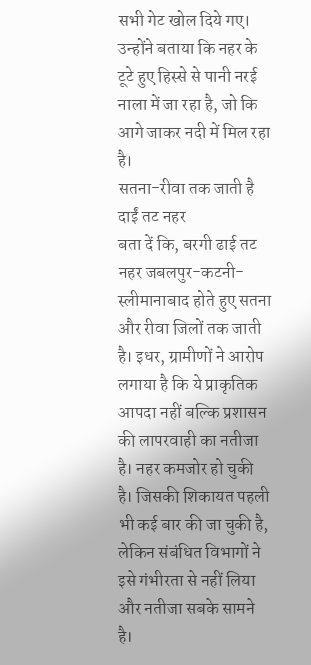सभी गेट खोल दिये गए। उन्होंने बताया कि नहर के टूटे हुए हिस्से से पानी नरई नाला में जा रहा है, जो कि आगे जाकर नदी में मिल रहा है।
सतना-रीवा तक जाती है दाईं तट नहर
बता दें कि, बरगी ढाई तट नहर जबलपुर-कटनी-स्लीमानाबाद होते हुए सतना और रीवा जिलों तक जाती है। इधर, ग्रामीणों ने आरोप लगाया है कि ये प्राकृतिक आपदा नहीं बल्कि प्रशासन की लापरवाही का नतीजा है। नहर कमजोर हो चुकी है। जिसकी शिकायत पहली भी कई बार की जा चुकी है, लेकिन संबंधित विभागों ने इसे गंभीरता से नहीं लिया और नतीजा सबके सामने है।